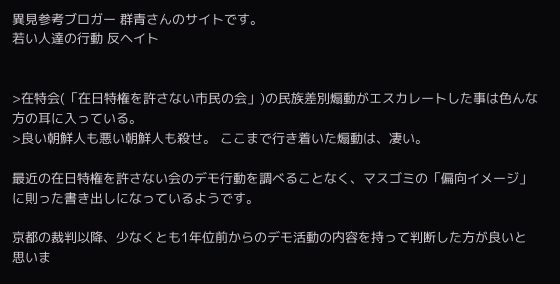異見参考ブロガー 群青さんのサイトです。
若い人達の行動 反ヘイト


>在特会(「在日特権を許さない市民の会」)の民族差別煽動がエスカレートした事は色んな方の耳に入っている。
>良い朝鮮人も悪い朝鮮人も殺せ。 ここまで行き着いた煽動は、凄い。

最近の在日特権を許さない会のデモ行動を調べることなく、マスゴミの「偏向イメージ」に則った書き出しになっているようです。

京都の裁判以降、少なくとも1年位前からのデモ活動の内容を持って判断した方が良いと思いま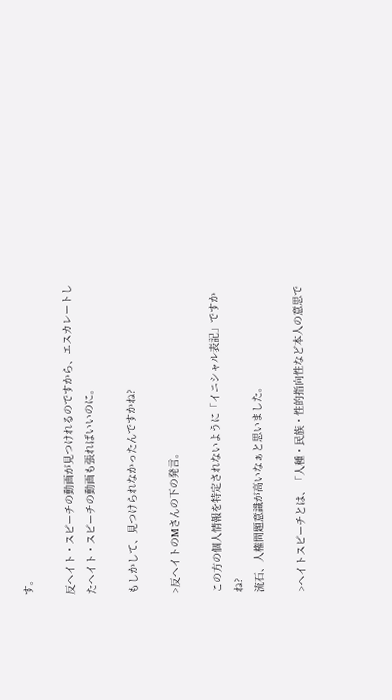す。

反ヘイト・スピーチの動画が見つけれるのですから、エスカレートしたヘイト・スピーチの動画も張ればいいのに。

もしかして、見つけられなかったんですかね?

>反ヘイトのMさんの下の発言。

この方の個人情報を特定されないように「イニシャル表記」ですかね?
流石、人権問題意識が高いなぁと思いました。

>ヘイトスピーチとは、「人種・民族・性的指向性など本人の意思で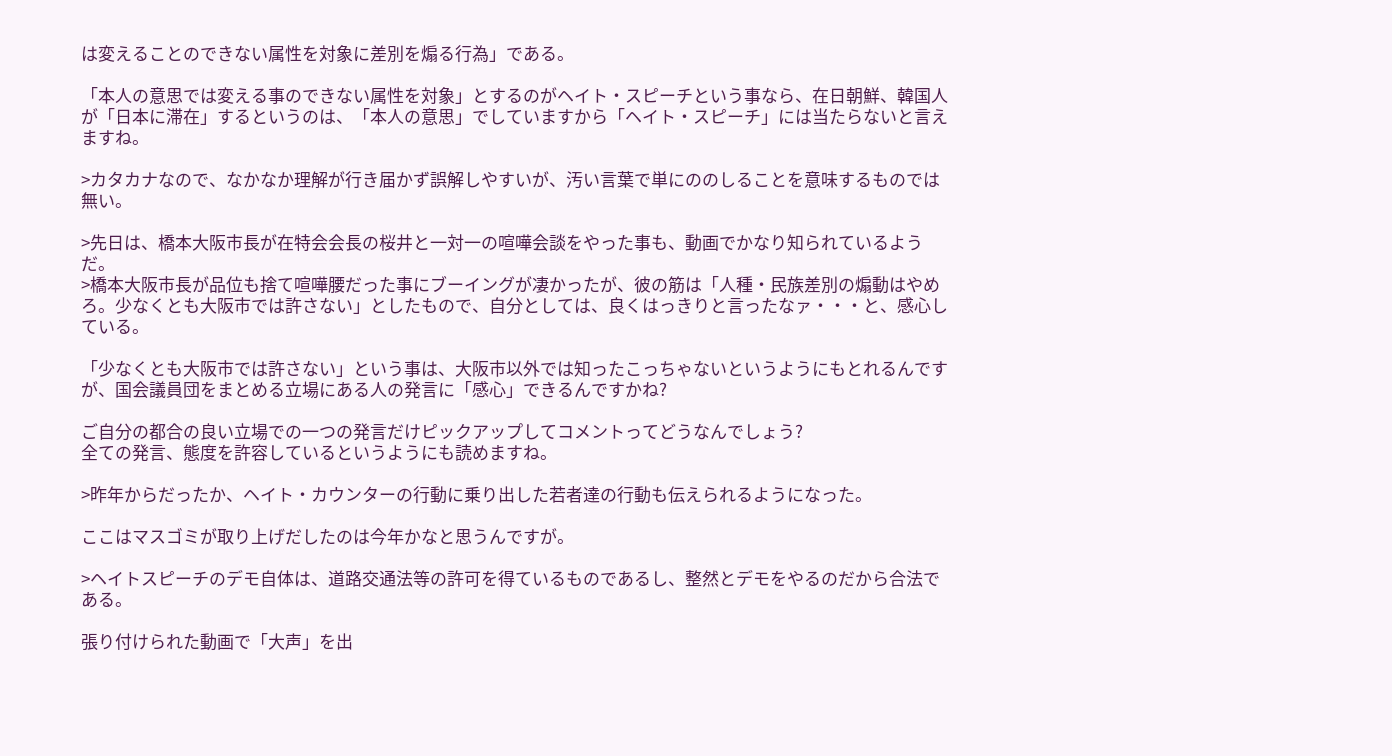は変えることのできない属性を対象に差別を煽る行為」である。

「本人の意思では変える事のできない属性を対象」とするのがヘイト・スピーチという事なら、在日朝鮮、韓国人が「日本に滞在」するというのは、「本人の意思」でしていますから「ヘイト・スピーチ」には当たらないと言えますね。

>カタカナなので、なかなか理解が行き届かず誤解しやすいが、汚い言葉で単にののしることを意味するものでは無い。

>先日は、橋本大阪市長が在特会会長の桜井と一対一の喧嘩会談をやった事も、動画でかなり知られているようだ。
>橋本大阪市長が品位も捨て喧嘩腰だった事にブーイングが凄かったが、彼の筋は「人種・民族差別の煽動はやめろ。少なくとも大阪市では許さない」としたもので、自分としては、良くはっきりと言ったなァ・・・と、感心している。

「少なくとも大阪市では許さない」という事は、大阪市以外では知ったこっちゃないというようにもとれるんですが、国会議員団をまとめる立場にある人の発言に「感心」できるんですかね?

ご自分の都合の良い立場での一つの発言だけピックアップしてコメントってどうなんでしょう?
全ての発言、態度を許容しているというようにも読めますね。

>昨年からだったか、ヘイト・カウンターの行動に乗り出した若者達の行動も伝えられるようになった。

ここはマスゴミが取り上げだしたのは今年かなと思うんですが。

>ヘイトスピーチのデモ自体は、道路交通法等の許可を得ているものであるし、整然とデモをやるのだから合法である。

張り付けられた動画で「大声」を出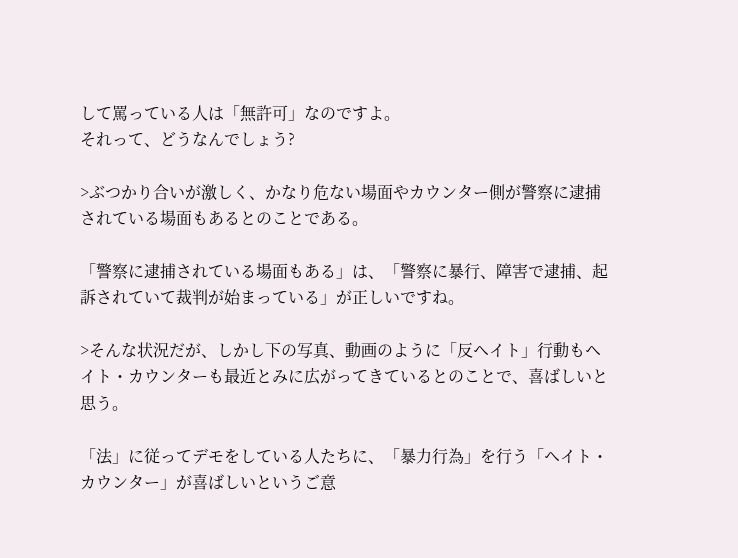して罵っている人は「無許可」なのですよ。
それって、どうなんでしょう?

>ぶつかり合いが激しく、かなり危ない場面やカウンター側が警察に逮捕されている場面もあるとのことである。

「警察に逮捕されている場面もある」は、「警察に暴行、障害で逮捕、起訴されていて裁判が始まっている」が正しいですね。

>そんな状況だが、しかし下の写真、動画のように「反ヘイト」行動もヘイト・カウンターも最近とみに広がってきているとのことで、喜ばしいと思う。

「法」に従ってデモをしている人たちに、「暴力行為」を行う「ヘイト・カウンター」が喜ばしいというご意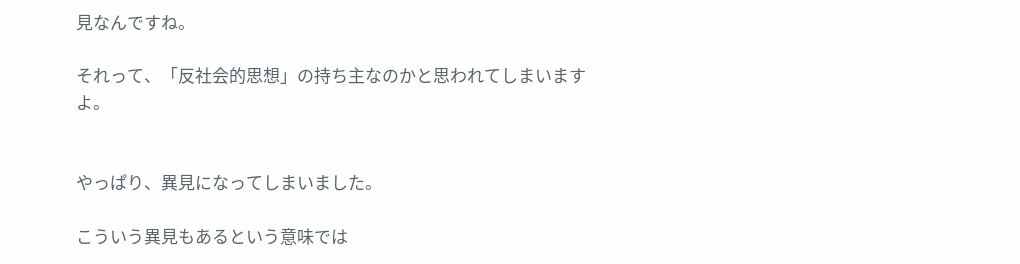見なんですね。

それって、「反社会的思想」の持ち主なのかと思われてしまいますよ。


やっぱり、異見になってしまいました。

こういう異見もあるという意味では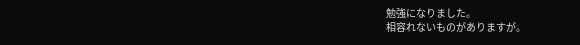勉強になりました。
相容れないものがありますが。